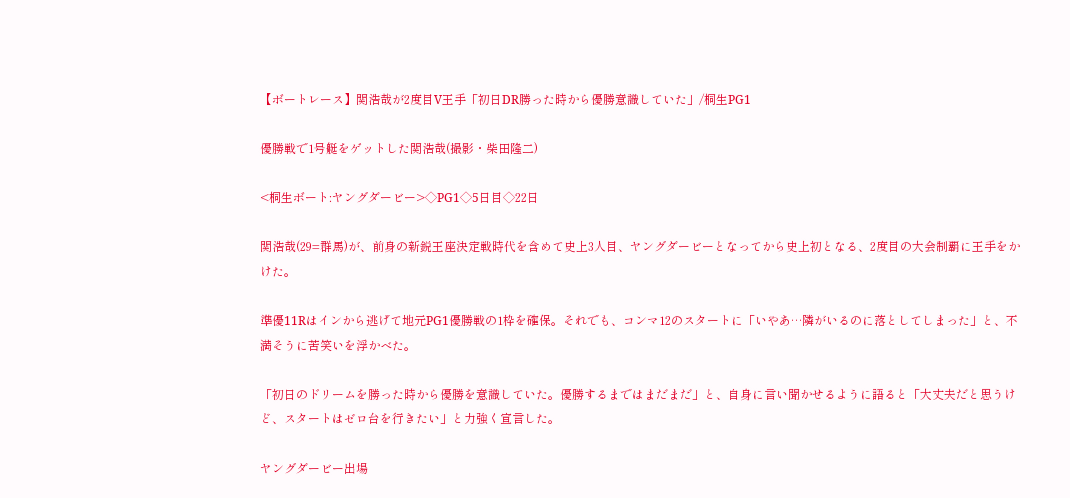【ボートレース】関浩哉が2度目V王手「初日DR勝った時から優勝意識していた」/桐生PG1

優勝戦で1号艇をゲットした関浩哉(撮影・柴田隆二)

<桐生ボート:ヤングダービー>◇PG1◇5日目◇22日

関浩哉(29=群馬)が、前身の新鋭王座決定戦時代を含めて史上3人目、ヤングダービーとなってから史上初となる、2度目の大会制覇に王手をかけた。

準優11Rはインから逃げて地元PG1優勝戦の1枠を確保。それでも、コンマ12のスタートに「いやあ…隣がいるのに落としてしまった」と、不満そうに苦笑いを浮かべた。

「初日のドリームを勝った時から優勝を意識していた。優勝するまではまだまだ」と、自身に言い聞かせるように語ると「大丈夫だと思うけど、スタートはゼロ台を行きたい」と力強く宣言した。

ヤングダービー出場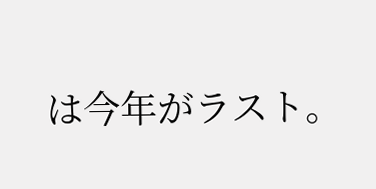は今年がラスト。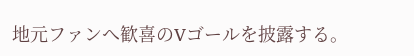地元ファンへ歓喜のVゴールを披露する。